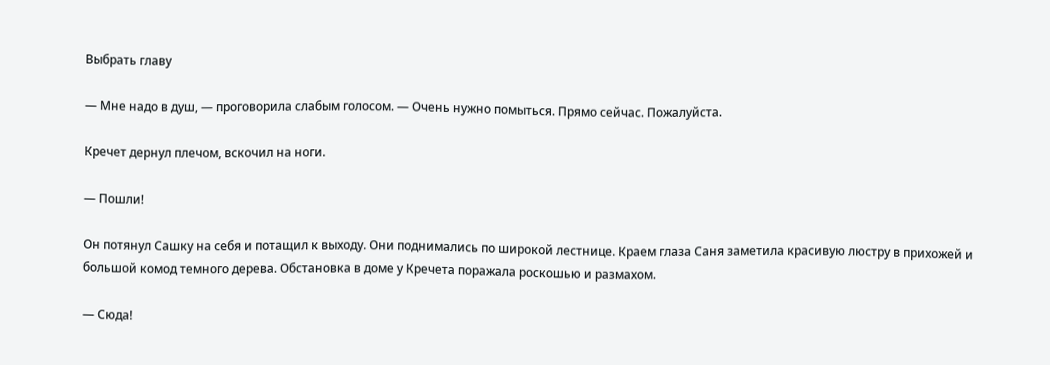Выбрать главу

— Мне надо в душ, — проговорила слабым голосом. — Очень нужно помыться. Прямо сейчас. Пожалуйста.

Кречет дернул плечом, вскочил на ноги.

— Пошли!

Он потянул Сашку на себя и потащил к выходу. Они поднимались по широкой лестнице. Краем глаза Саня заметила красивую люстру в прихожей и большой комод темного дерева. Обстановка в доме у Кречета поражала роскошью и размахом.

— Сюда!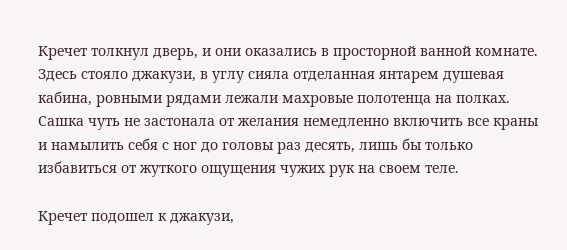Кречет толкнул дверь, и они оказались в просторной ванной комнате. Здесь стояло джакузи, в углу сияла отделанная янтарем душевая кабина, ровными рядами лежали махровые полотенца на полках. Сашка чуть не застонала от желания немедленно включить все краны и намылить себя с ног до головы раз десять, лишь бы только избавиться от жуткого ощущения чужих рук на своем теле.

Кречет подошел к джакузи,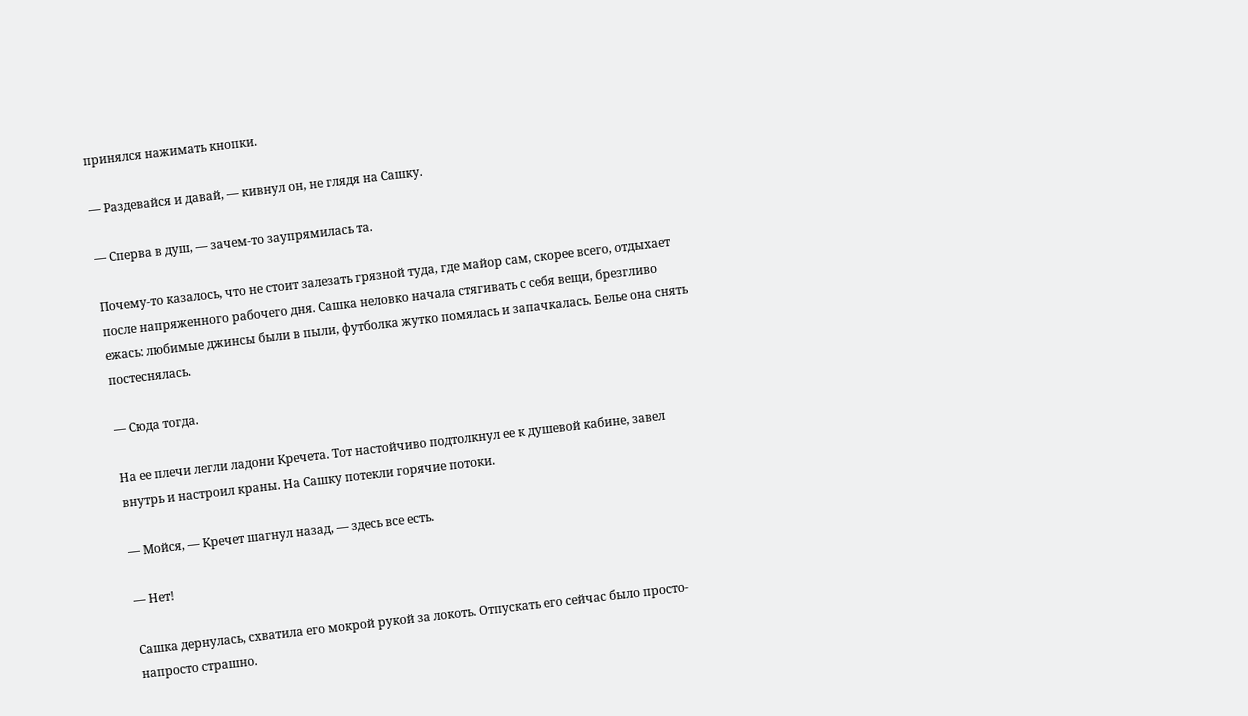принялся нажимать кнопки.

— Раздевайся и давай, — кивнул он, не глядя на Сашку.

— Сперва в душ, — зачем-то заупрямилась та.

Почему-то казалось, что не стоит залезать грязной туда, где майор сам, скорее всего, отдыхает после напряженного рабочего дня. Сашка неловко начала стягивать с себя вещи, брезгливо ежась: любимые джинсы были в пыли, футболка жутко помялась и запачкалась. Белье она снять постеснялась.

— Сюда тогда.

На ее плечи легли ладони Кречета. Тот настойчиво подтолкнул ее к душевой кабине, завел внутрь и настроил краны. На Сашку потекли горячие потоки.

— Мойся, — Кречет шагнул назад, — здесь все есть.

— Нет!

Сашка дернулась, схватила его мокрой рукой за локоть. Отпускать его сейчас было просто-напросто страшно.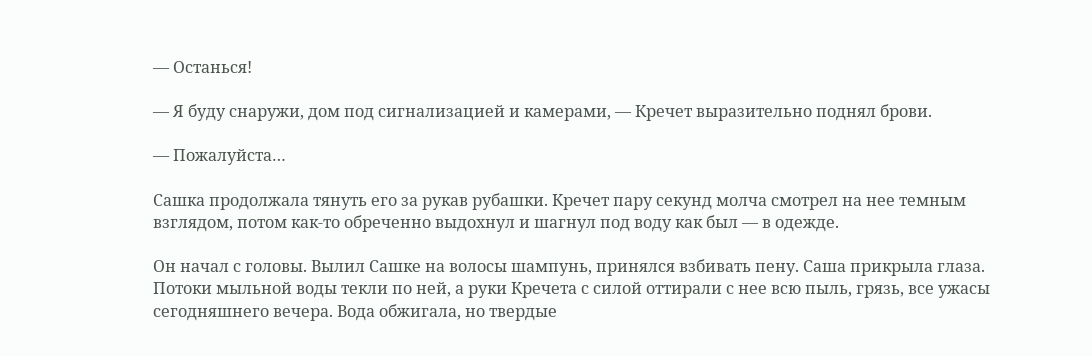— Останься!

— Я буду снаружи, дом под сигнализацией и камерами, — Кречет выразительно поднял брови.

— Пожалуйста…

Сашка продолжала тянуть его за рукав рубашки. Кречет пару секунд молча смотрел на нее темным взглядом, потом как-то обреченно выдохнул и шагнул под воду как был — в одежде.

Он начал с головы. Вылил Сашке на волосы шампунь, принялся взбивать пену. Саша прикрыла глаза. Потоки мыльной воды текли по ней, а руки Кречета с силой оттирали с нее всю пыль, грязь, все ужасы сегодняшнего вечера. Вода обжигала, но твердые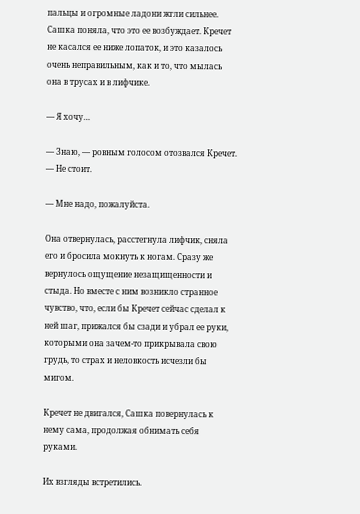пальцы и огромные ладони жгли сильнее. Сашка поняла, что это ее возбуждает. Кречет не касался ее ниже лопаток, и это казалось очень неправильным, как и то, что мылась она в трусах и в лифчике.

— Я хочу…

— Знаю, — ровным голосом отозвался Кречет. — Не стоит.

— Мне надо, пожалуйста.

Она отвернулась, расстегнула лифчик, сняла его и бросила мокнуть к ногам. Сразу же вернулось ощущение незащищенности и стыда. Но вместе с ним возникло странное чувство, что, если бы Кречет сейчас сделал к ней шаг, прижался бы сзади и убрал ее руки, которыми она зачем-то прикрывала свою грудь, то страх и неловкость исчезли бы мигом.

Кречет не двигался, Сашка повернулась к нему сама, продолжая обнимать себя руками.

Их взгляды встретились.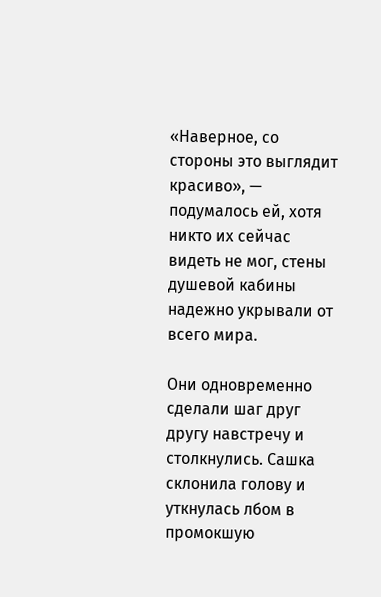«Наверное, со стороны это выглядит красиво», — подумалось ей, хотя никто их сейчас видеть не мог, стены душевой кабины надежно укрывали от всего мира.

Они одновременно сделали шаг друг другу навстречу и столкнулись. Сашка склонила голову и уткнулась лбом в промокшую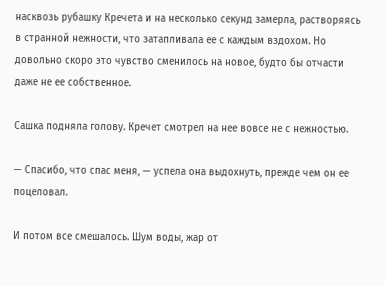насквозь рубашку Кречета и на несколько секунд замерла, растворяясь в странной нежности, что затапливала ее с каждым вздохом. Но довольно скоро это чувство сменилось на новое, будто бы отчасти даже не ее собственное.

Сашка подняла голову. Кречет смотрел на нее вовсе не с нежностью.

— Спасибо, что спас меня, — успела она выдохнуть, прежде чем он ее поцеловал.

И потом все смешалось. Шум воды, жар от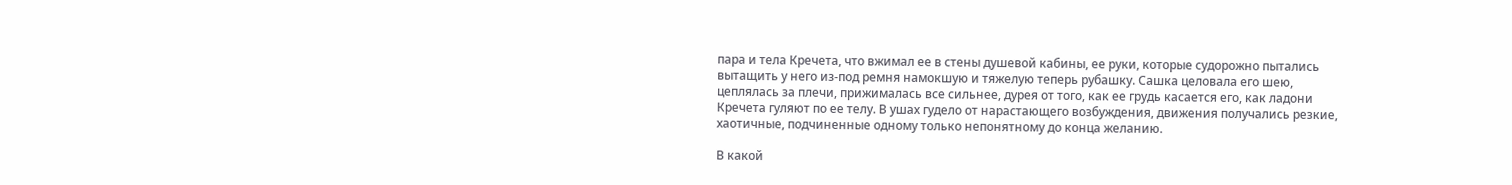пара и тела Кречета, что вжимал ее в стены душевой кабины, ее руки, которые судорожно пытались вытащить у него из-под ремня намокшую и тяжелую теперь рубашку. Сашка целовала его шею, цеплялась за плечи, прижималась все сильнее, дурея от того, как ее грудь касается его, как ладони Кречета гуляют по ее телу. В ушах гудело от нарастающего возбуждения, движения получались резкие, хаотичные, подчиненные одному только непонятному до конца желанию.

В какой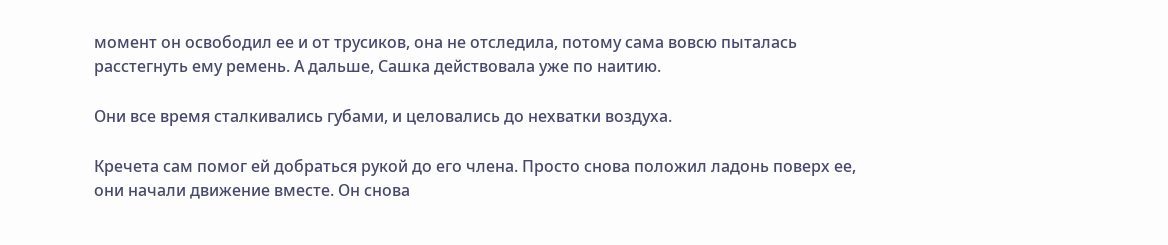момент он освободил ее и от трусиков, она не отследила, потому сама вовсю пыталась расстегнуть ему ремень. А дальше, Сашка действовала уже по наитию.

Они все время сталкивались губами, и целовались до нехватки воздуха.

Кречета сам помог ей добраться рукой до его члена. Просто снова положил ладонь поверх ее, они начали движение вместе. Он снова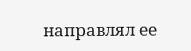направлял ее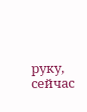руку, сейчас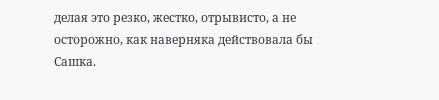делая это резко, жестко, отрывисто, а не осторожно, как наверняка действовала бы Сашка.